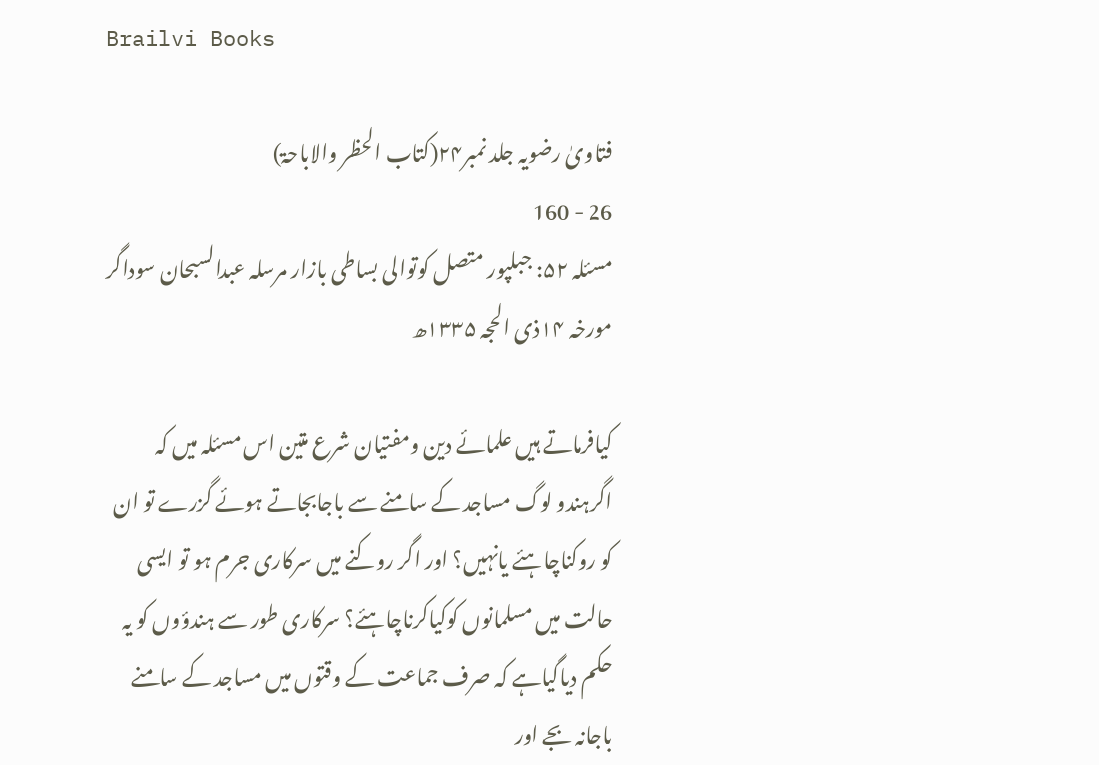Brailvi Books

فتاویٰ رضویہ جلد نمبر۲۴(کتاب الحظر والاباحۃ)
26 - 160
مسئلہ ۵۲: جبلپور متصل کوتوالی بساطی بازار مرسلہ عبدالسبحان سوداگر مورخہ ۱۴ذی الحجہ ۱۳۳۵ھ

کیافرماتے ہیں علمائے دین ومفتیان شرع متین اس مسئلہ میں کہ اگرہندو لوگ مساجد کے سامنے سے باجابجاتے ہوئے گزرے تو ان کو روکناچاہئے یانہیں؟ اور اگر روکنے میں سرکاری جرم ہو تو ایسی حالت میں مسلمانوں کوکیاکرناچاہئے؟ سرکاری طور سے ہندؤوں کو یہ حکم دیاگیاہے کہ صرف جماعت کے وقتوں میں مساجد کے سامنے باجانہ بجے اور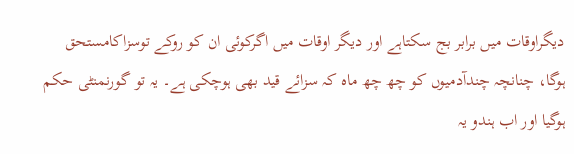دیگراوقات میں برابر بج سکتاہے اور دیگر اوقات میں اگرکوئی ان کو روکے توسزاکامستحق ہوگا، چنانچہ چندآدمیوں کو چھ چھ ماہ کہ سزائے قید بھی ہوچکی ہے۔ یہ تو گورنمنٹی حکم ہوگیا اور اب ہندو یہ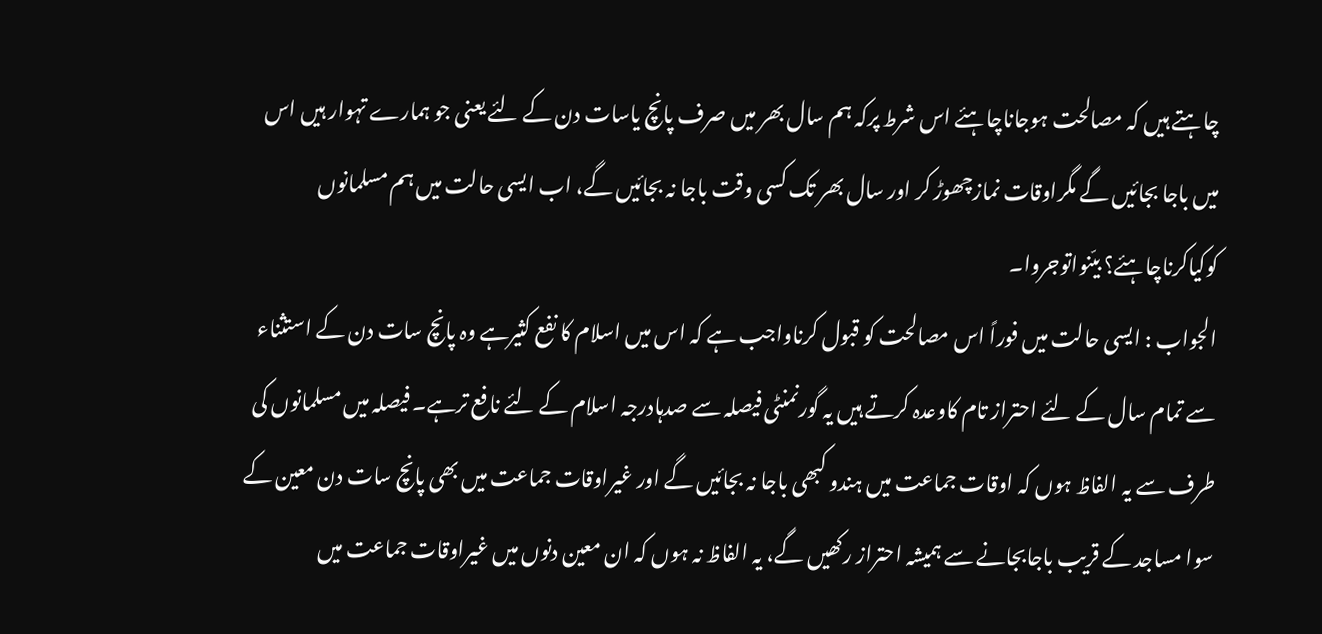چاہتے ہیں کہ مصالحت ہوجاناچاہئے اس شرط پرکہ ہم سال بھر میں صرف پانچ یاسات دن کے لئے یعنی جو ہمارے تہوار ہیں اس میں باجا بجائیں گے مگراوقات نمازچھوڑ کر اور سال بھر تک کسی وقت باجا نہ بجائیں گے، اب ایسی حالت میں ہم مسلمانوں کوکیاکرناچاہئے؟ بیّنواتوجروا۔
الجواب : ایسی حالت میں فوراً اس مصالحت کو قبول کرناواجب ہے کہ اس میں اسلام کا نفع کثیرہے وہ پانچ سات دن کے استثناء سے تمام سال کے لئے احتراز تام کاوعدہ کرتے ہیں یہ گورنمنٹی فیصلہ سے صدہادرجہ اسلام کے لئے نافع ترہے۔ فیصلہ میں مسلمانوں کی طرف سے یہ الفاظ ہوں کہ اوقات جماعت میں ہندو کبھی باجا نہ بجائیں گے اور غیراوقات جماعت میں بھی پانچ سات دن معین کے سوا مساجد کے قریب باجابجانے سے ہمیشہ احتراز رکھیں گے، یہ الفاظ نہ ہوں کہ ان معین دنوں میں غیراوقات جماعت میں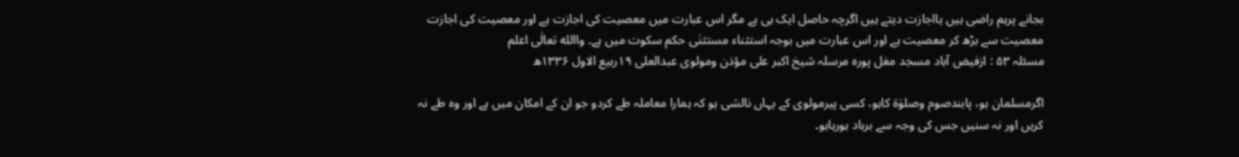بجانے پرہم راضی ہیں یااجازت دیتے ہیں اگرچہ حاصل ایک ہی ہے مگر اس عبارت میں معصیت کی اجازت ہے اور معصیت کی اجازت معصیت سے بڑھ کر معصیت ہے اور اس عبارت میں بوجہ استثناء مستثنٰی حکم سکوت میں ہے۔ واالله تعالٰی اعلم
مسئلہ ۵۳ : ازفیض آباد مسجد مغل پورہ مرسلہ شیخ اکبر علی مؤذن ومولوی عبدالعلی ۱۹ربیع الاول ۱۳۳۶ھ

اگرمسلمان ہو، پابندصوم وصلوٰۃ کاہو، کسی پیرمولوی کے یہاں نالشی ہو کہ ہمارا معاملہ طے کردو جو ان کے امکان میں ہے اور وہ طے نہ کریں اور نہ سنیں جس کی وجہ سے برباد ہورہاہو۔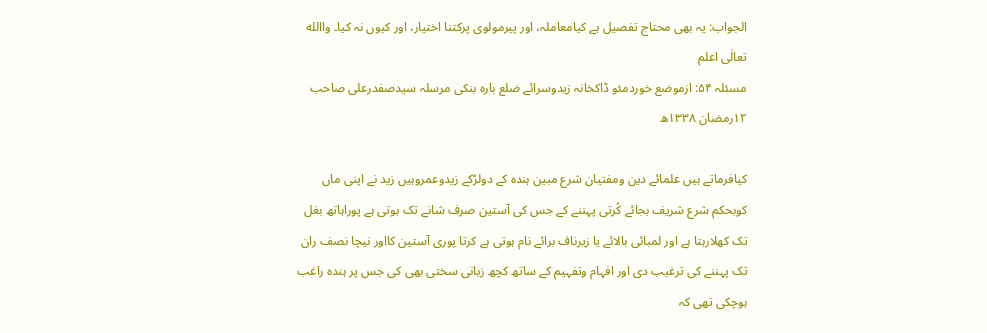الجواب: یہ بھی محتاج تفصیل ہے کیامعاملہ، اور پیرمولوی پرکتنا اختیار، اور کیوں نہ کیا۔ واالله تعالٰی اعلم
مسئلہ ۵۴: ازموضع خوردمئو ڈاکخانہ زیدوسرائے ضلع بارہ بنکی مرسلہ سیدصفدرعلی صاحب ۱۲رمضان ۱۳۳۸ھ

کیافرماتے ہیں علمائے دین ومفتیان شرع مبین ہندہ کے دولڑکے زیدوعمروہیں زید نے اپنی ماں کوبحکم شرع شریف بجائے کُرتی پہننے کے جس کی آستین صرف شانے تک ہوتی ہے پوراہاتھ بغل تک کھلارہتا ہے اور لمبائی بالائے یا زیرناف برائے نام ہوتی ہے کرتا پوری آستین کااور نیچا نصف ران تک پہننے کی ترغیب دی اور افہام وتفہیم کے ساتھ کچھ زبانی سختی بھی کی جس پر ہندہ راغب ہوچکی تھی کہ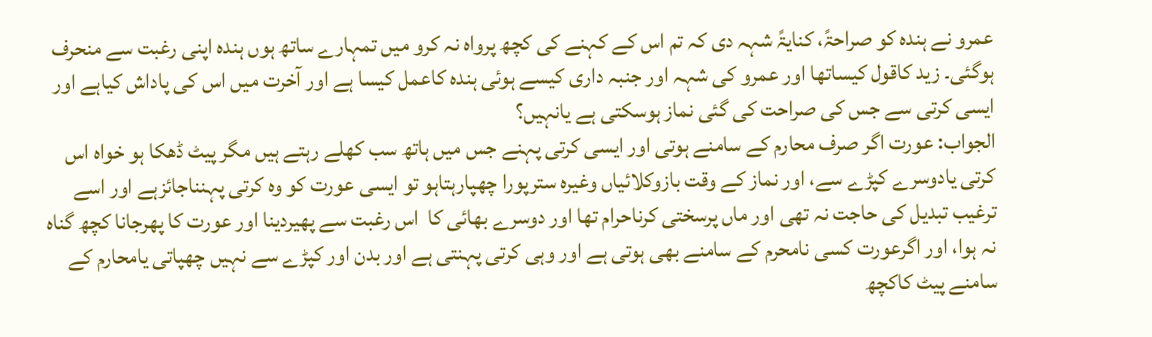عمرو نے ہندہ کو صراحۃً، کنایۃً شہہ دی کہ تم اس کے کہنے کی کچھ پرواہ نہ کرو میں تمہارے ساتھ ہوں ہندہ اپنی رغبت سے منحرف ہوگئی۔ زید کاقول کیساتھا اور عمرو کی شہہ اور جنبہ داری کیسے ہوئی ہندہ کاعمل کیسا ہے اور آخرت میں اس کی پاداش کیاہے اور ایسی کرتی سے جس کی صراحت کی گئی نماز ہوسکتی ہے یانہیں؟
الجواب: عورت اگر صرف محارم کے سامنے ہوتی اور ایسی کرتی پہنے جس میں ہاتھ سب کھلے رہتے ہیں مگر پیٹ ڈھکا ہو خواہ اس کرتی یادوسرے کپڑے سے، اور نماز کے وقت بازوکلائیاں وغیرہ سترپورا چھپارہتاہو تو ایسی عورت کو وہ کرتی پہنناجائزہے اور اسے ترغیب تبدیل کی حاجت نہ تھی اور ماں پرسختی کرناحرام تھا اور دوسرے بھائی کا  اس رغبت سے پھیردینا اور عورت کا پھرجانا کچھ گناہ نہ ہوا، اور اگرعورت کسی نامحرم کے سامنے بھی ہوتی ہے اور وہی کرتی پہنتی ہے اور بدن اور کپڑے سے نہیں چھپاتی یامحارم کے سامنے پیٹ کاکچھ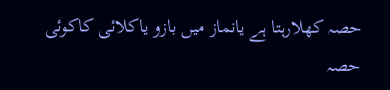حصہ کھلارہتا ہے یانماز میں بازو یاکلائی کاکوئی حصہ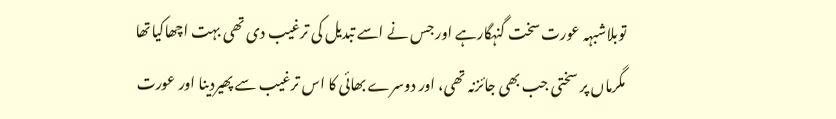توبلاشبہہ عورت سخت گنہگارہے اور جس نے اسے تبدیل کی ترغیب دی تھی بہت اچھاکیاتھا مگرماں پر سختی جب بھی جائزنہ تھی، اور دوسرے بھائی کا اس ترغیب سے پھیردینا اور عورت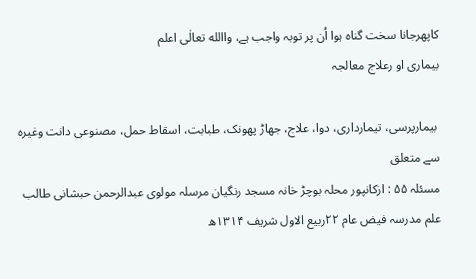کاپھرجانا سخت گناہ ہوا اُن پر توبہ واجب ہے، واالله تعالٰی اعلم
بیماری او رعلاج معالجہ

 بیمارپرسی، تیمارداری، دوا، علاج، جھاڑ پھونک، طبابت، اسقاط حمل، مصنوعی دانت وغیرہ سے متعلق
مسئلہ ۵۵ : ازکانپور محلہ بوچڑ خانہ مسجد رنگیان مرسلہ مولوی عبدالرحمن حبشانی طالب علم مدرسہ فیض عام ۲۲ربیع الاول شریف ۱۳۱۴ھ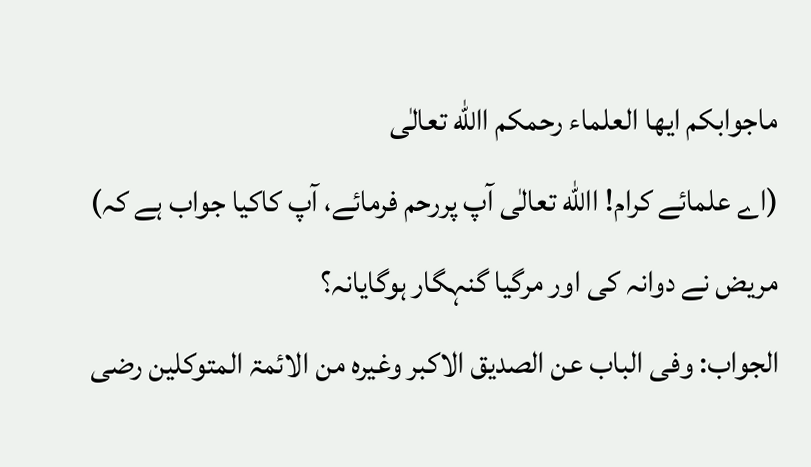ماجوابکم ایھا العلماء رحمکم االله تعالٰی
(اے علمائے کرام! االله تعالٰی آپ پررحم فرمائے، آپ کاکیا جواب ہے کہ) مریض نے دوانہ کی اور مرگیا گنہگار ہوگایانہ؟
الجواب: وفی الباب عن الصدیق الاکبر وغیرہ من الائمۃ المتوکلین رضی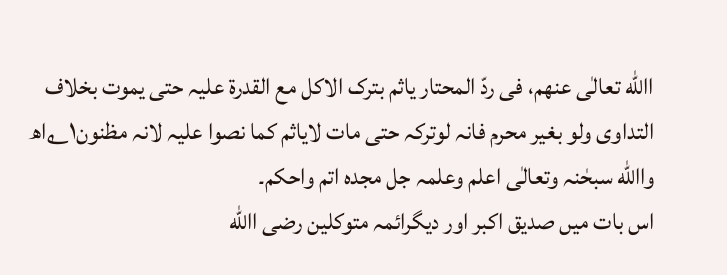االله تعالٰی عنھم، فی ردّ المحتار یاثم بترک الاکل مع القدرۃ علیہ حتی یموت بخلاف التداوی ولو بغیر محرم فانہ لوترکہ حتی مات لایاثم کما نصوا علیہ لانہ مظنون۱؎اھ واالله سبحٰنہ وتعالٰی اعلم وعلمہ جل مجدہ اتم واحکم۔
اس بات میں صدیق اکبر اور دیگرائمہ متوکلین رضی االله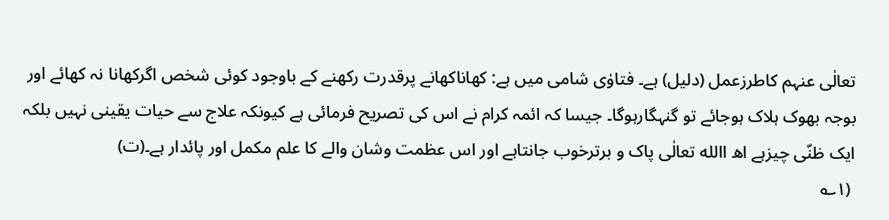تعالٰی عنہم کاطرزعمل (دلیل) ہے۔ فتاوٰی شامی میں ہے: کھاناکھانے پرقدرت رکھنے کے باوجود کوئی شخص اگرکھانا نہ کھائے اور بوجہ بھوک ہلاک ہوجائے تو گنہگارہوگا۔ جیسا کہ ائمہ کرام نے اس کی تصریح فرمائی ہے کیونکہ علاج سے حیات یقینی نہیں بلکہ ایک ظنّی چیزہے اھ االله تعالٰی پاک و برترخوب جانتاہے اور اس عظمت وشان والے کا علم مکمل اور پائدار ہے۔(ت)
 (۱؎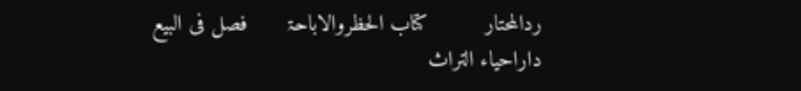ردالمحتار         کتاب الحظروالاباحۃ      فصل فی البیع         داراحیاء التراث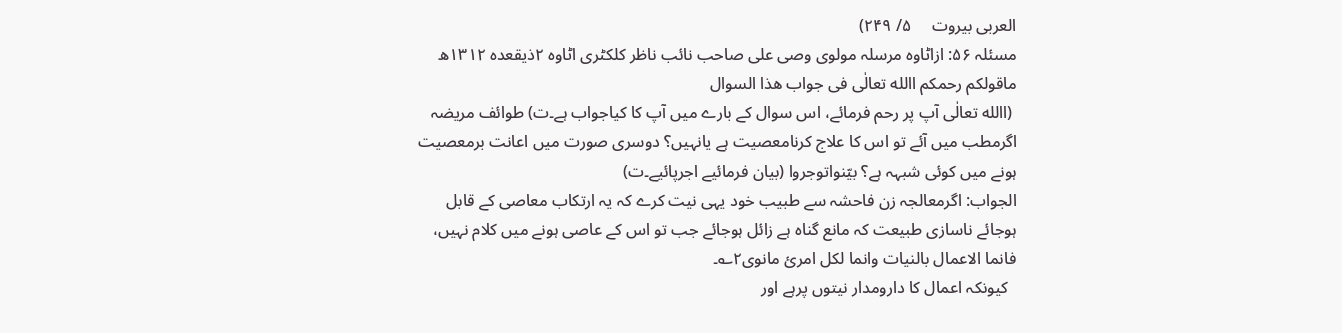العربی بیروت     ۵/ ۲۴۹)
مسئلہ ۵۶: ازاٹاوہ مرسلہ مولوی وصی علی صاحب نائب ناظر کلکٹری اٹاوہ ۲ذیقعدہ ۱۳۱۲ھ
ماقولکم رحمکم االله تعالٰی فی جواب ھذا السوال
 (االله تعالٰی آپ پر رحم فرمائے، اس سوال کے بارے میں آپ کا کیاجواب ہے۔ت) طوائف مریضہ اگرمطب میں آئے تو اس کا علاج کرنامعصیت ہے یانہیں؟ دوسری صورت میں اعانت برمعصیت ہونے میں کوئی شبہہ ہے؟ بیّنواتوجروا (بیان فرمائیے اجرپائیے۔ت)
الجواب: اگرمعالجہ زن فاحشہ سے طبیب خود یہی نیت کرے کہ یہ ارتکاب معاصی کے قابل ہوجائے ناسازی طبیعت کہ مانع گناہ ہے زائل ہوجائے جب تو اس کے عاصی ہونے میں کلام نہیں،
فانما الاعمال بالنیات وانما لکل امرئ مانوی۲؎۔
  کیونکہ اعمال کا دارومدار نیتوں پرہے اور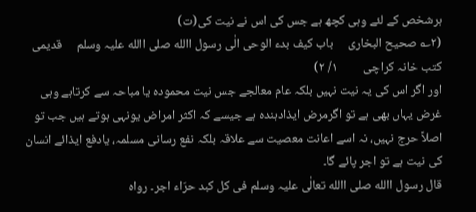ہرشخص کے لئے وہی کچھ ہے جس کی اس نے نیت کی(ت)
(۲؎ صحیح البخاری     باب کیف بدء الوحی الٰی رسول االله صلی االله علیہ وسلم     قدیمی کتب خانہ کراچی         ۱/ ۲)
اور اگر اس کی یہ نیت نہیں بلکہ عام معالجے جس نیت محمودہ یا مباحہ سے کرتاہے وہی غرض یہاں بھی ہے تو اگرمرض ایذادہندہ ہے جیسے کہ اکثر امراض یونہی ہوتے ہیں جب تو اصلاً حرج نہیں، نہ اسے اعانت معصیت سے علاقہ بلکہ نفع رسانی مسلمہ، یادفع ایذائے انسان کی نیت ہے تو اجر پائے گا۔
قال رسول االله صلی االله تعالٰی علیہ وسلم فی کل کبد حرّاء اجر۔ رواہ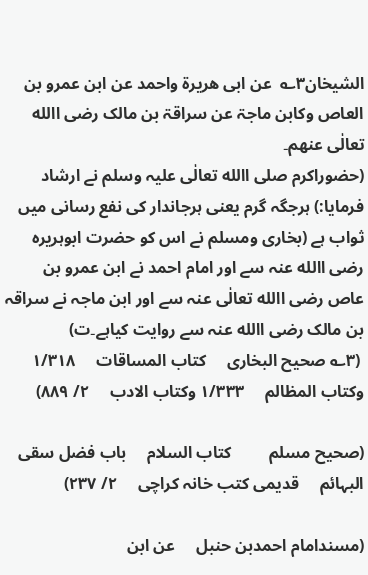الشیخان۳؎  عن ابی ھریرۃ واحمد عن ابن عمرو بن العاص وکابن ماجۃ عن سراقۃ بن مالک رضی االله تعالٰی عنھم۔
(حضوراکرم صلی االله تعالٰی علیہ وسلم نے ارشاد فرمایا:) ہرجگہ گرم یعنی ہرجاندار کی نفع رسانی میں ثواب ہے (بخاری ومسلم نے اس کو حضرت ابوہریرہ رضی االله عنہ سے اور امام احمد نے ابن عمرو بن عاص رضی االله تعالٰی عنہ سے اور ابن ماجہ نے سراقہ بن مالک رضی االله عنہ سے روایت کیاہے۔ت)
 (۳؎ صحیح البخاری     کتاب المساقات     ۱/۳۱۸ وکتاب المظالم     ۱/۳۳۳ وکتاب الادب     ۲/ ۸۸۹)

(صحیح مسلم         کتاب السلام     باب فضل سقی البہائم     قدیمی کتب خانہ کراچی     ۲/ ۲۳۷)

(مسندامام احمدبن حنبل     عن ابن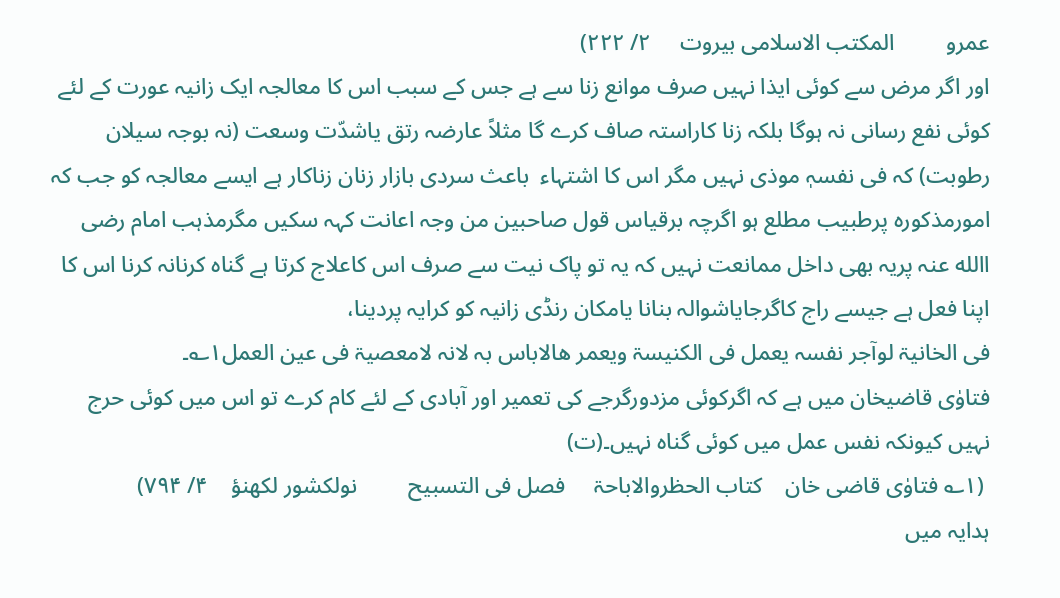عمرو         المکتب الاسلامی بیروت     ۲/ ۲۲۲)
اور اگر مرض سے کوئی ایذا نہیں صرف موانع زنا سے ہے جس کے سبب اس کا معالجہ ایک زانیہ عورت کے لئے کوئی نفع رسانی نہ ہوگا بلکہ زنا کاراستہ صاف کرے گا مثلاً عارضہ رتق یاشدّت وسعت (نہ بوجہ سیلان رطوبت) کہ فی نفسہٖ موذی نہیں مگر اس کا اشتہاء  باعث سردی بازار زنان زناکار ہے ایسے معالجہ کو جب کہ امورمذکورہ پرطبیب مطلع ہو اگرچہ برقیاس قول صاحبین من وجہ اعانت کہہ سکیں مگرمذہب امام رضی االله عنہ پریہ بھی داخل ممانعت نہیں کہ یہ تو پاک نیت سے صرف اس کاعلاج کرتا ہے گناہ کرنانہ کرنا اس کا اپنا فعل ہے جیسے راج کاگرجایاشوالہ بنانا یامکان رنڈی زانیہ کو کرایہ پردینا،
فی الخانیۃ لوآجر نفسہ یعمل فی الکنیسۃ ویعمر ھالاباس بہ لانہ لامعصیۃ فی عین العمل۱؎۔
فتاوٰی قاضیخان میں ہے کہ اگرکوئی مزدورگرجے کی تعمیر اور آبادی کے لئے کام کرے تو اس میں کوئی حرج نہیں کیونکہ نفس عمل میں کوئی گناہ نہیں۔(ت)
 (۱؎ فتاوٰی قاضی خان    کتاب الحظروالاباحۃ     فصل فی التسبیح         نولکشور لکھنؤ    ۴/ ۷۹۴)
ہدایہ میں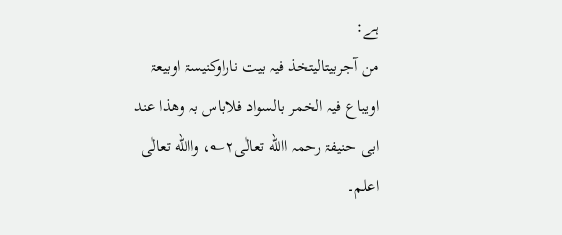ہے:
من آجربیتالیتخذ فیہ بیت ناراوکنیسۃ اوبیعۃ اویباع فیہ الخمر بالسواد فلاباس بہ وھذا عند ابی حنیفۃ رحمہ االله تعالٰی۲؎، واالله تعالٰی اعلم۔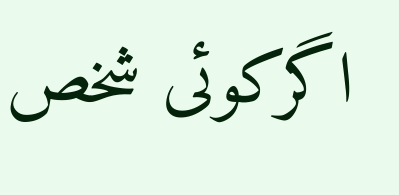اگرکوئی شخص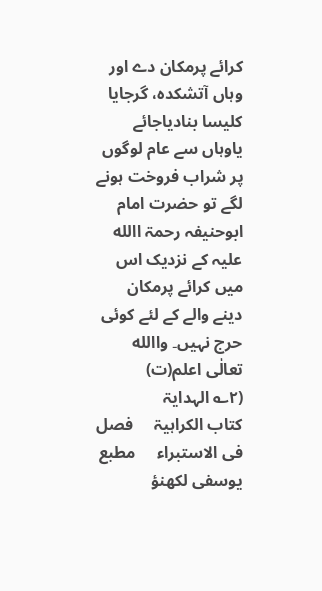کرائے پرمکان دے اور وہاں آتشکدہ، گرجایا کلیسا بنادیاجائے یاوہاں سے عام لوگوں پر شراب فروخت ہونے لگے تو حضرت امام ابوحنیفہ رحمۃ االله علیہ کے نزدیک اس میں کرائے پرمکان دینے والے کے لئے کوئی حرج نہیں۔ واالله تعالٰی اعلم(ت)
(۲؎ الہدایۃ         کتاب الکراہیۃ     فصل فی الاستبراء     مطبع یوسفی لکھنؤ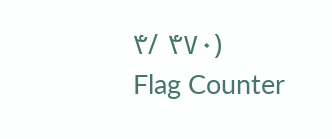۴/ ۴۷۰)
Flag Counter